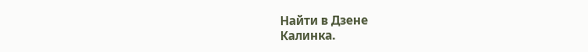Найти в Дзене
Калинка.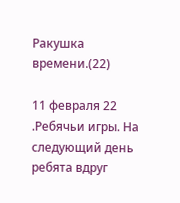Ракушка времени.(22)

11 февраля 22 .Ребячьи игры. На следующий день ребята вдруг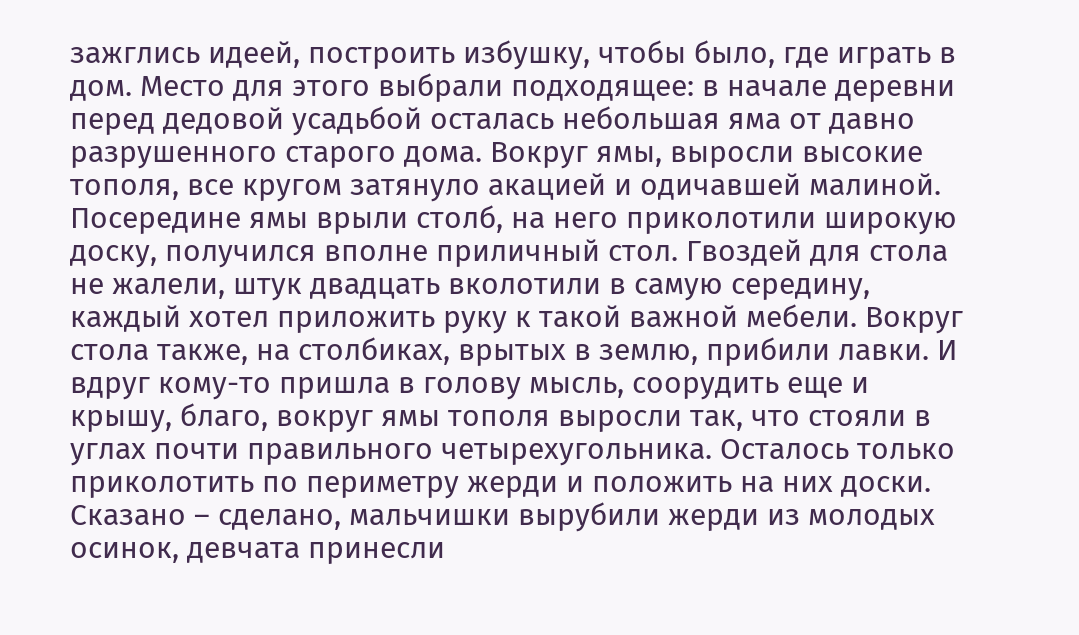зажглись идеей, построить избушку, чтобы было, где играть в дом. Место для этого выбрали подходящее: в начале деревни перед дедовой усадьбой осталась небольшая яма от давно разрушенного старого дома. Вокруг ямы, выросли высокие тополя, все кругом затянуло акацией и одичавшей малиной. Посередине ямы врыли столб, на него приколотили широкую доску, получился вполне приличный стол. Гвоздей для стола не жалели, штук двадцать вколотили в самую середину, каждый хотел приложить руку к такой важной мебели. Вокруг стола также, на столбиках, врытых в землю, прибили лавки. И вдруг кому-то пришла в голову мысль, соорудить еще и крышу, благо, вокруг ямы тополя выросли так, что стояли в углах почти правильного четырехугольника. Осталось только приколотить по периметру жерди и положить на них доски. Сказано – сделано, мальчишки вырубили жерди из молодых осинок, девчата принесли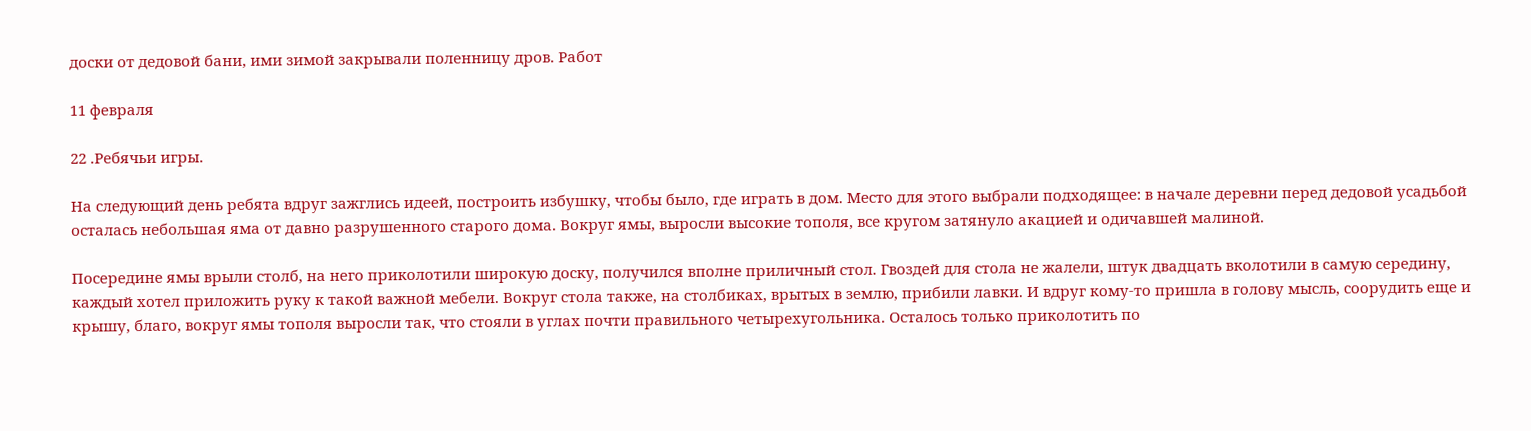доски от дедовой бани, ими зимой закрывали поленницу дров. Работ

11 февраля

22 .Ребячьи игры.

На следующий день ребята вдруг зажглись идеей, построить избушку, чтобы было, где играть в дом. Место для этого выбрали подходящее: в начале деревни перед дедовой усадьбой осталась небольшая яма от давно разрушенного старого дома. Вокруг ямы, выросли высокие тополя, все кругом затянуло акацией и одичавшей малиной.

Посередине ямы врыли столб, на него приколотили широкую доску, получился вполне приличный стол. Гвоздей для стола не жалели, штук двадцать вколотили в самую середину, каждый хотел приложить руку к такой важной мебели. Вокруг стола также, на столбиках, врытых в землю, прибили лавки. И вдруг кому-то пришла в голову мысль, соорудить еще и крышу, благо, вокруг ямы тополя выросли так, что стояли в углах почти правильного четырехугольника. Осталось только приколотить по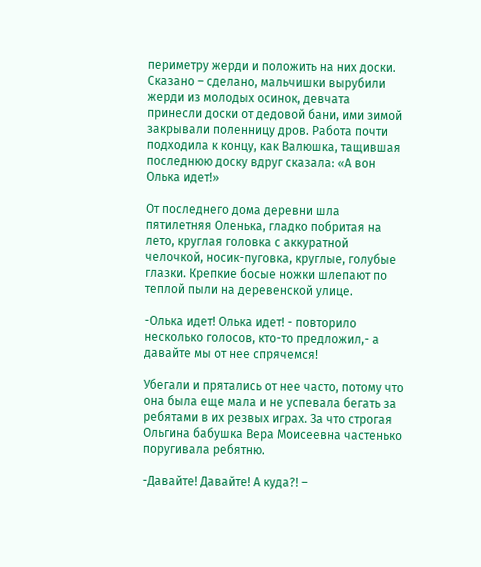периметру жерди и положить на них доски. Сказано – сделано, мальчишки вырубили жерди из молодых осинок, девчата принесли доски от дедовой бани, ими зимой закрывали поленницу дров. Работа почти подходила к концу, как Валюшка, тащившая последнюю доску вдруг сказала: «А вон Олька идет!»

От последнего дома деревни шла пятилетняя Оленька, гладко побритая на лето, круглая головка с аккуратной челочкой, носик-пуговка, круглые, голубые глазки. Крепкие босые ножки шлепают по теплой пыли на деревенской улице.

-Олька идет! Олька идет! - повторило несколько голосов, кто-то предложил,- а давайте мы от нее спрячемся!

Убегали и прятались от нее часто, потому что она была еще мала и не успевала бегать за ребятами в их резвых играх. За что строгая Ольгина бабушка Вера Моисеевна частенько поругивала ребятню.

-Давайте! Давайте! А куда?! –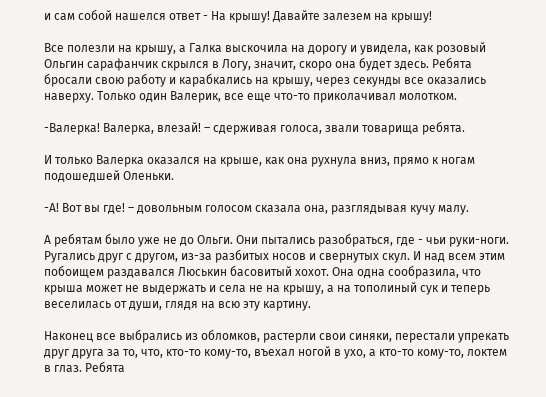и сам собой нашелся ответ - На крышу! Давайте залезем на крышу!

Все полезли на крышу, а Галка выскочила на дорогу и увидела, как розовый Ольгин сарафанчик скрылся в Логу, значит, скоро она будет здесь. Ребята бросали свою работу и карабкались на крышу, через секунды все оказались наверху. Только один Валерик, все еще что-то приколачивал молотком.

-Валерка! Валерка, влезай! – сдерживая голоса, звали товарища ребята.

И только Валерка оказался на крыше, как она рухнула вниз, прямо к ногам подошедшей Оленьки.

-А! Вот вы где! – довольным голосом сказала она, разглядывая кучу малу.

А ребятам было уже не до Ольги. Они пытались разобраться, где - чьи руки-ноги. Ругались друг с другом, из-за разбитых носов и свернутых скул. И над всем этим побоищем раздавался Люськин басовитый хохот. Она одна сообразила, что крыша может не выдержать и села не на крышу, а на тополиный сук и теперь веселилась от души, глядя на всю эту картину.

Наконец все выбрались из обломков, растерли свои синяки, перестали упрекать друг друга за то, что, кто-то кому-то, въехал ногой в ухо, а кто-то кому-то, локтем в глаз. Ребята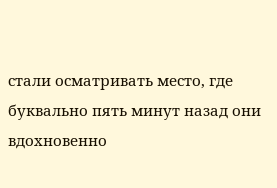стали осматривать место, где буквально пять минут назад они вдохновенно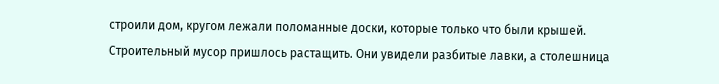строили дом, кругом лежали поломанные доски, которые только что были крышей. Строительный мусор пришлось растащить. Они увидели разбитые лавки, а столешница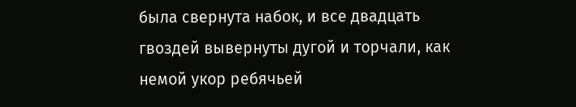была свернута набок, и все двадцать гвоздей вывернуты дугой и торчали, как немой укор ребячьей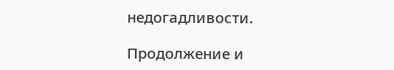недогадливости.

Продолжение и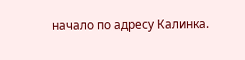начало по адресу Калинка.